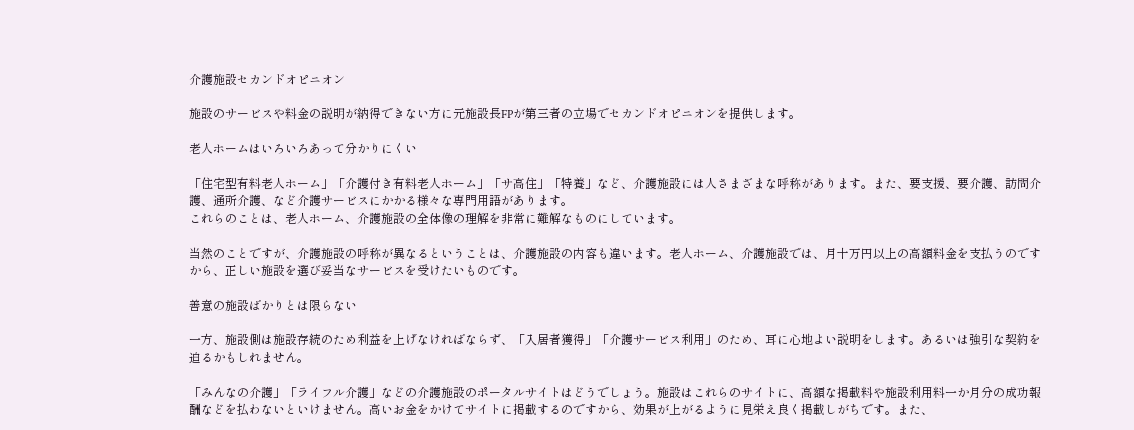介護施設セカンドオピニオン

施設のサービスや料金の説明が納得できない方に元施設長FPが第三者の立場でセカンドオピニオンを提供します。

老人ホームはいろいろあって分かりにくい

「住宅型有料老人ホーム」「介護付き有料老人ホーム」「サ高住」「特養」など、介護施設には人さまざまな呼称があります。また、要支援、要介護、訪問介護、通所介護、など介護サービスにかかる様々な専門用語があります。
これらのことは、老人ホーム、介護施設の全体像の理解を非常に難解なものにしています。

当然のことですが、介護施設の呼称が異なるということは、介護施設の内容も違います。老人ホーム、介護施設では、月十万円以上の高額料金を支払うのですから、正しい施設を選び妥当なサービスを受けたいものです。

善意の施設ばかりとは限らない

一方、施設側は施設存続のため利益を上げなければならず、「入居者獲得」「介護サービス利用」のため、耳に心地よい説明をします。あるいは強引な契約を迫るかもしれません。

「みんなの介護」「ライフル介護」などの介護施設のポータルサイトはどうでしょう。施設はこれらのサイトに、高額な掲載料や施設利用料一か月分の成功報酬などを払わないといけません。高いお金をかけてサイトに掲載するのですから、効果が上がるように見栄え良く掲載しがちです。また、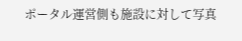ポータル運営側も施設に対して写真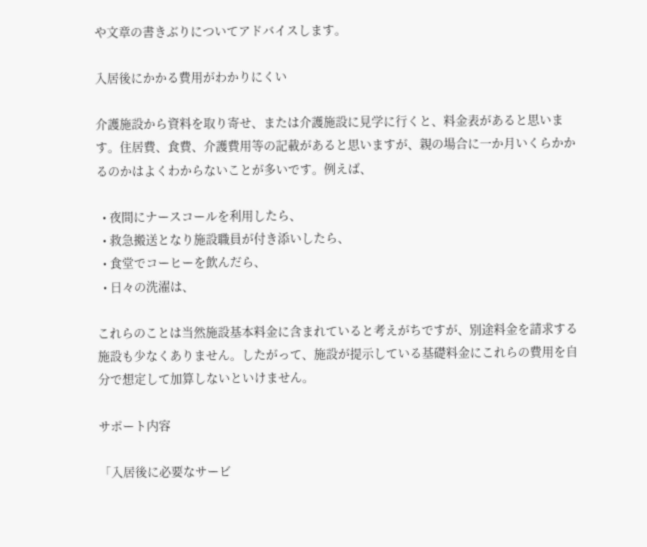や文章の書きぶりについてアドバイスします。

入居後にかかる費用がわかりにくい

介護施設から資料を取り寄せ、または介護施設に見学に行くと、料金表があると思います。住居費、食費、介護費用等の記載があると思いますが、親の場合に一か月いくらかかるのかはよくわからないことが多いです。例えば、

  • 夜間にナースコールを利用したら、
  • 救急搬送となり施設職員が付き添いしたら、
  • 食堂でコーヒーを飲んだら、
  • 日々の洗濯は、

これらのことは当然施設基本料金に含まれていると考えがちですが、別途料金を請求する施設も少なくありません。したがって、施設が提示している基礎料金にこれらの費用を自分で想定して加算しないといけません。

サポート内容

「入居後に必要なサービ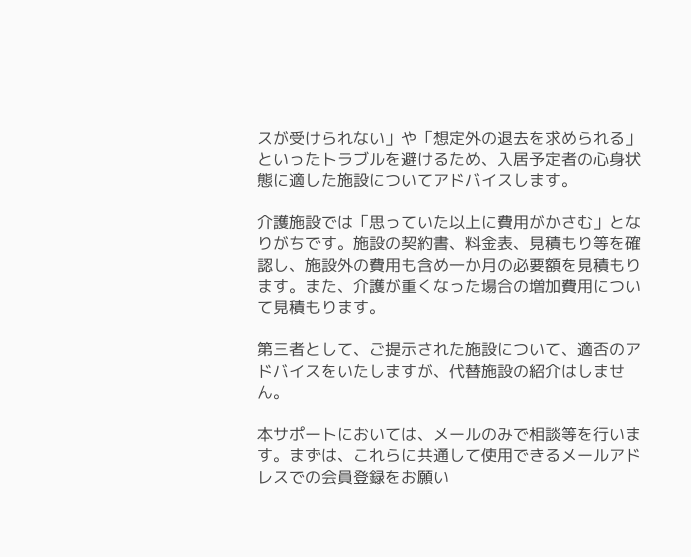スが受けられない」や「想定外の退去を求められる」といったトラブルを避けるため、入居予定者の心身状態に適した施設についてアドバイスします。

介護施設では「思っていた以上に費用がかさむ」となりがちです。施設の契約書、料金表、見積もり等を確認し、施設外の費用も含め一か月の必要額を見積もります。また、介護が重くなった場合の増加費用について見積もります。

第三者として、ご提示された施設について、適否のアドバイスをいたしますが、代替施設の紹介はしません。

本サポートにおいては、メールのみで相談等を行います。まずは、これらに共通して使用できるメールアドレスでの会員登録をお願い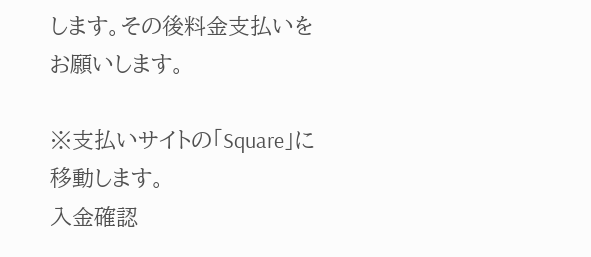します。その後料金支払いをお願いします。

※支払いサイトの「Square」に移動します。
入金確認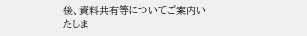後、資料共有等についてご案内いたしま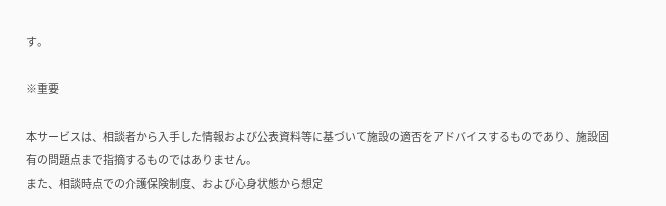す。

※重要

本サービスは、相談者から入手した情報および公表資料等に基づいて施設の適否をアドバイスするものであり、施設固有の問題点まで指摘するものではありません。
また、相談時点での介護保険制度、および心身状態から想定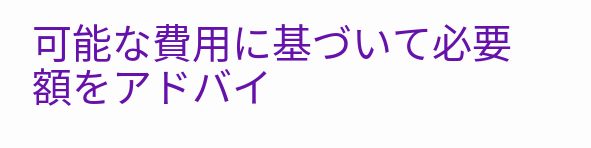可能な費用に基づいて必要額をアドバイ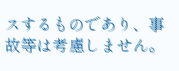スするものであり、事故等は考慮しません。